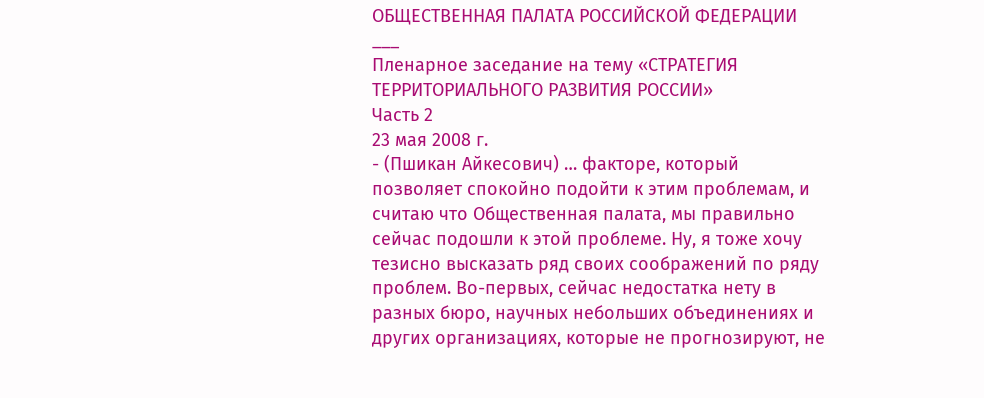ОБЩЕСТВЕННАЯ ПАЛАТА РОССИЙСКОЙ ФЕДЕРАЦИИ
___
Пленарное заседание на тему «СТРАТЕГИЯ ТЕРРИТОРИАЛЬНОГО РАЗВИТИЯ РОССИИ»
Часть 2
23 мая 2008 г.
- (Пшикан Айкесович) … факторе, который позволяет спокойно подойти к этим проблемам, и считаю что Общественная палата, мы правильно сейчас подошли к этой проблеме. Ну, я тоже хочу тезисно высказать ряд своих соображений по ряду проблем. Во-первых, сейчас недостатка нету в разных бюро, научных небольших объединениях и других организациях, которые не прогнозируют, не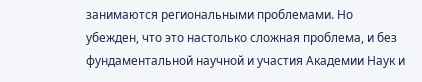занимаются региональными проблемами. Но убежден, что это настолько сложная проблема, и без фундаментальной научной и участия Академии Наук и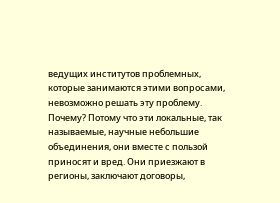ведущих институтов проблемных, которые занимаются этими вопросами, невозможно решать эту проблему. Почему? Потому что эти локальные, так называемые, научные небольшие объединения, они вместе с пользой приносят и вред. Они приезжают в регионы, заключают договоры,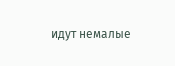идут немалые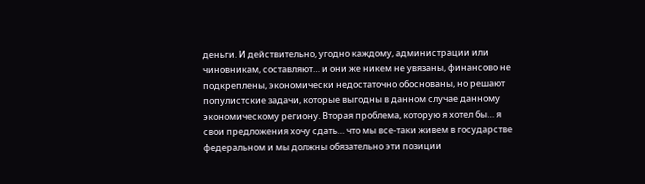деньги. И действительно, угодно каждому, администрации или чиновникам, составляют… и они же никем не увязаны, финансово не подкреплены, экономически недостаточно обоснованы, но решают популистские задачи, которые выгодны в данном случае данному экономическому региону. Вторая проблема, которую я хотел бы… я свои предложения хочу сдать… что мы все-таки живем в государстве федеральном и мы должны обязательно эти позиции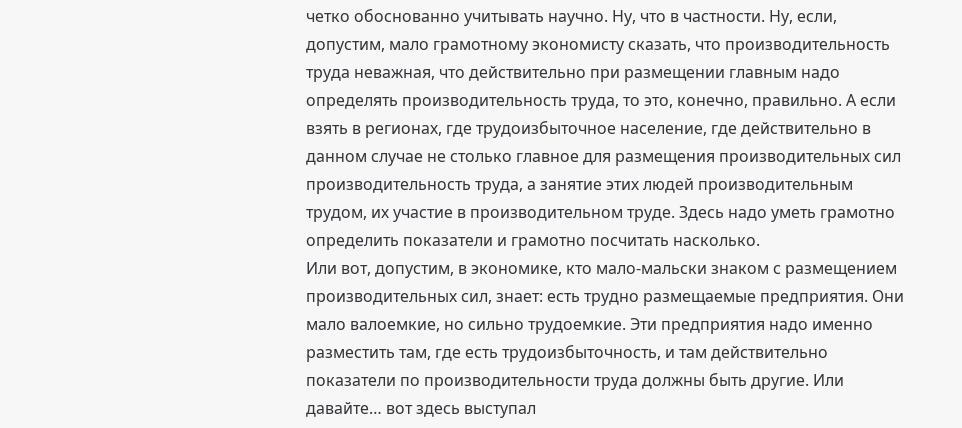четко обоснованно учитывать научно. Ну, что в частности. Ну, если, допустим, мало грамотному экономисту сказать, что производительность труда неважная, что действительно при размещении главным надо определять производительность труда, то это, конечно, правильно. А если взять в регионах, где трудоизбыточное население, где действительно в данном случае не столько главное для размещения производительных сил производительность труда, а занятие этих людей производительным трудом, их участие в производительном труде. Здесь надо уметь грамотно определить показатели и грамотно посчитать насколько.
Или вот, допустим, в экономике, кто мало-мальски знаком с размещением производительных сил, знает: есть трудно размещаемые предприятия. Они мало валоемкие, но сильно трудоемкие. Эти предприятия надо именно разместить там, где есть трудоизбыточность, и там действительно показатели по производительности труда должны быть другие. Или давайте… вот здесь выступал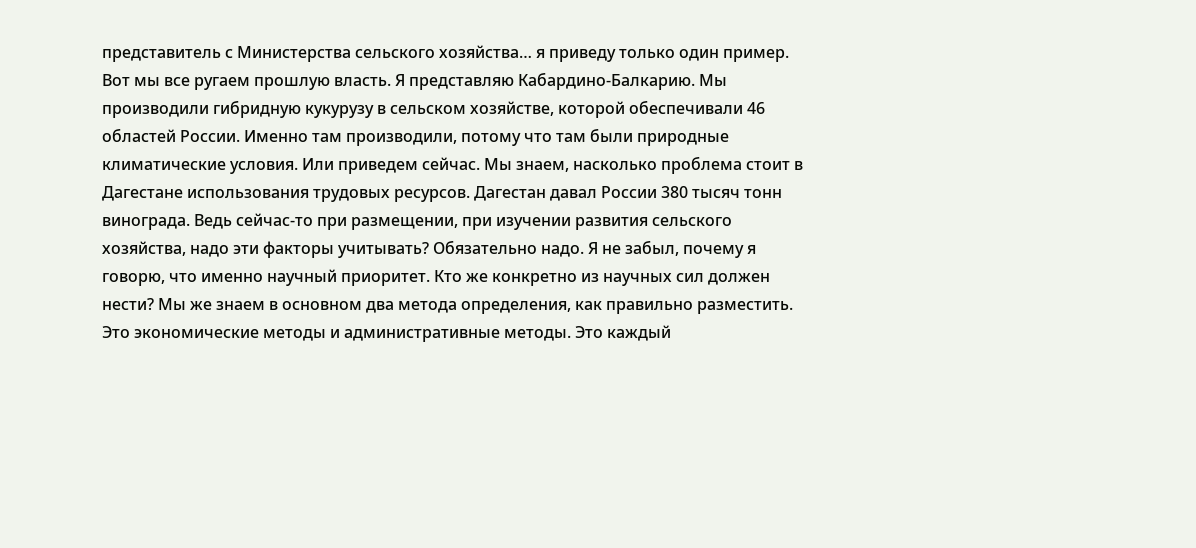представитель с Министерства сельского хозяйства… я приведу только один пример. Вот мы все ругаем прошлую власть. Я представляю Кабардино-Балкарию. Мы производили гибридную кукурузу в сельском хозяйстве, которой обеспечивали 46 областей России. Именно там производили, потому что там были природные климатические условия. Или приведем сейчас. Мы знаем, насколько проблема стоит в Дагестане использования трудовых ресурсов. Дагестан давал России 380 тысяч тонн винограда. Ведь сейчас-то при размещении, при изучении развития сельского хозяйства, надо эти факторы учитывать? Обязательно надо. Я не забыл, почему я говорю, что именно научный приоритет. Кто же конкретно из научных сил должен нести? Мы же знаем в основном два метода определения, как правильно разместить. Это экономические методы и административные методы. Это каждый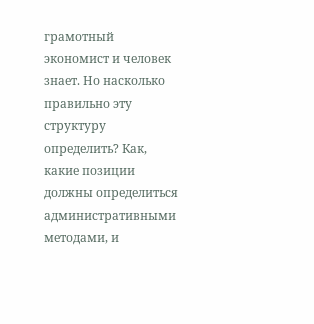грамотный экономист и человек знает. Но насколько правильно эту структуру определить? Как, какие позиции должны определиться административными методами, и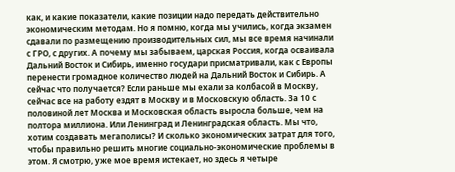как, и какие показатели, какие позиции надо передать действительно экономическим методам. Но я помню, когда мы учились, когда экзамен сдавали по размещению производительных сил, мы все время начинали с ГРО, с других. А почему мы забываем, царская Россия, когда осваивала Дальний Восток и Сибирь, именно государи присматривали, как с Европы перенести громадное количество людей на Дальний Восток и Сибирь. А сейчас что получается? Если раньше мы ехали за колбасой в Москву, сейчас все на работу ездят в Москву и в Московскую область. За 10 с половиной лет Москва и Московская область выросла больше, чем на полтора миллиона. Или Ленинград и Ленинградская область. Мы что, хотим создавать мегаполисы? И сколько экономических затрат для того, чтобы правильно решить многие социально-экономические проблемы в этом. Я смотрю, уже мое время истекает, но здесь я четыре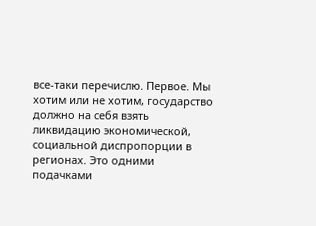все-таки перечислю. Первое. Мы хотим или не хотим, государство должно на себя взять ликвидацию экономической, социальной диспропорции в регионах. Это одними подачками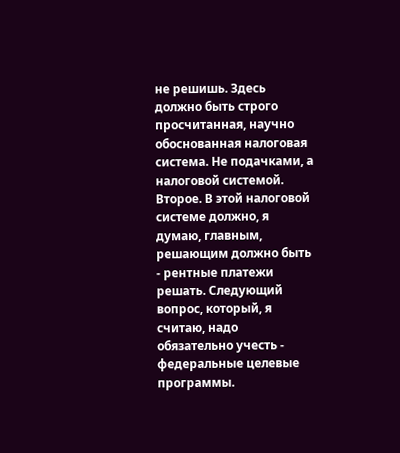не решишь. Здесь должно быть строго просчитанная, научно обоснованная налоговая система. Не подачками, а налоговой системой. Второе. В этой налоговой системе должно, я думаю, главным, решающим должно быть - рентные платежи решать. Следующий вопрос, который, я считаю, надо обязательно учесть - федеральные целевые программы.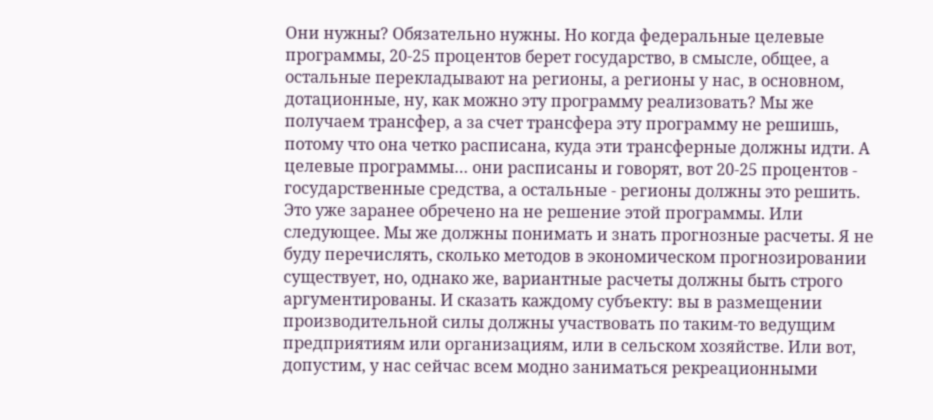Они нужны? Обязательно нужны. Но когда федеральные целевые программы, 20-25 процентов берет государство, в смысле, общее, а остальные перекладывают на регионы, а регионы у нас, в основном, дотационные, ну, как можно эту программу реализовать? Мы же получаем трансфер, а за счет трансфера эту программу не решишь, потому что она четко расписана, куда эти трансферные должны идти. А целевые программы… они расписаны и говорят, вот 20-25 процентов - государственные средства, а остальные - регионы должны это решить. Это уже заранее обречено на не решение этой программы. Или следующее. Мы же должны понимать и знать прогнозные расчеты. Я не буду перечислять, сколько методов в экономическом прогнозировании существует, но, однако же, вариантные расчеты должны быть строго аргументированы. И сказать каждому субъекту: вы в размещении производительной силы должны участвовать по таким-то ведущим предприятиям или организациям, или в сельском хозяйстве. Или вот, допустим, у нас сейчас всем модно заниматься рекреационными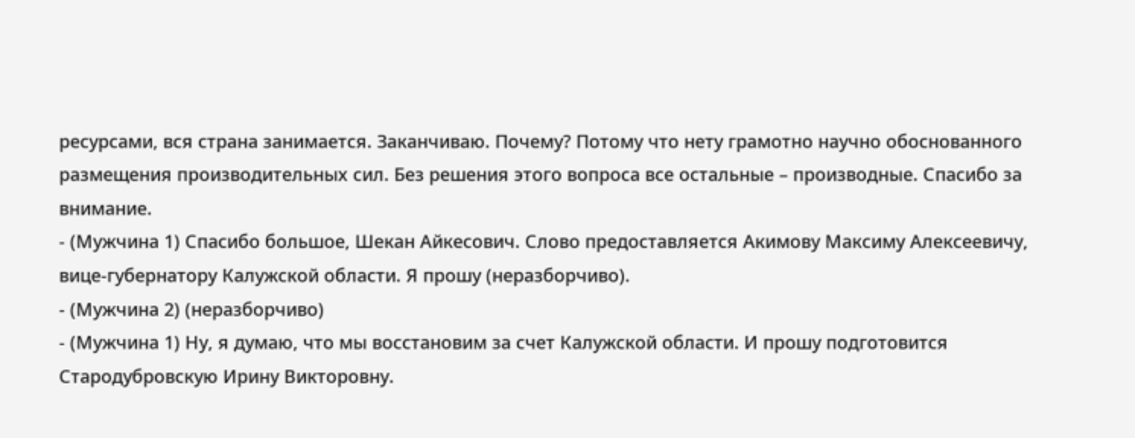ресурсами, вся страна занимается. Заканчиваю. Почему? Потому что нету грамотно научно обоснованного размещения производительных сил. Без решения этого вопроса все остальные – производные. Спасибо за внимание.
- (Мужчина 1) Спасибо большое, Шекан Айкесович. Слово предоставляется Акимову Максиму Алексеевичу, вице-губернатору Калужской области. Я прошу (неразборчиво).
- (Мужчина 2) (неразборчиво)
- (Мужчина 1) Ну, я думаю, что мы восстановим за счет Калужской области. И прошу подготовится Стародубровскую Ирину Викторовну.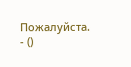Пожалуйста.
- ()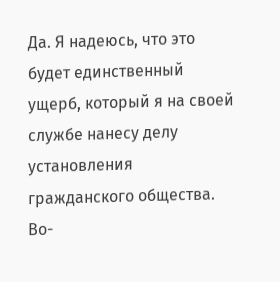Да. Я надеюсь, что это будет единственный ущерб, который я на своей службе нанесу делу установления гражданского общества. Во-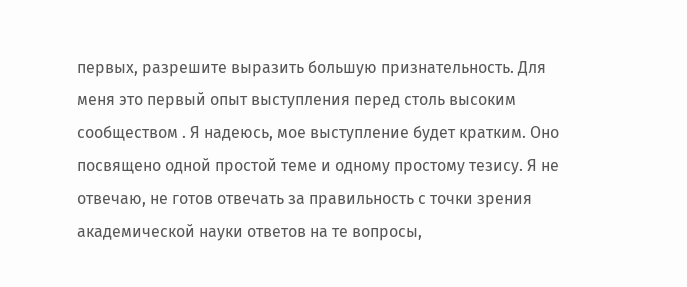первых, разрешите выразить большую признательность. Для меня это первый опыт выступления перед столь высоким сообществом . Я надеюсь, мое выступление будет кратким. Оно посвящено одной простой теме и одному простому тезису. Я не отвечаю, не готов отвечать за правильность с точки зрения академической науки ответов на те вопросы,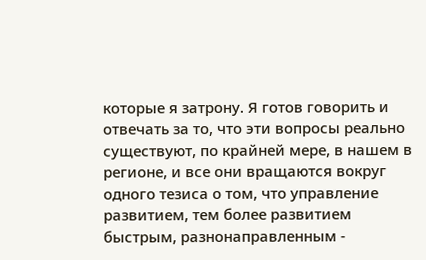которые я затрону. Я готов говорить и отвечать за то, что эти вопросы реально существуют, по крайней мере, в нашем в регионе, и все они вращаются вокруг одного тезиса о том, что управление развитием, тем более развитием быстрым, разнонаправленным -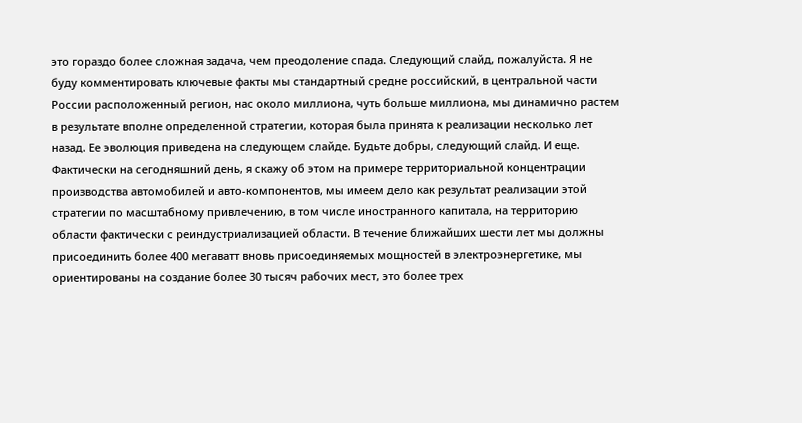это гораздо более сложная задача, чем преодоление спада. Следующий слайд, пожалуйста. Я не буду комментировать ключевые факты мы стандартный средне российский, в центральной части России расположенный регион, нас около миллиона, чуть больше миллиона, мы динамично растем в результате вполне определенной стратегии, которая была принята к реализации несколько лет назад. Ее эволюция приведена на следующем слайде. Будьте добры, следующий слайд. И еще. Фактически на сегодняшний день, я скажу об этом на примере территориальной концентрации производства автомобилей и авто-компонентов, мы имеем дело как результат реализации этой стратегии по масштабному привлечению, в том числе иностранного капитала, на территорию области фактически с реиндустриализацией области. В течение ближайших шести лет мы должны присоединить более 400 мегаватт вновь присоединяемых мощностей в электроэнергетике, мы ориентированы на создание более 30 тысяч рабочих мест, это более трех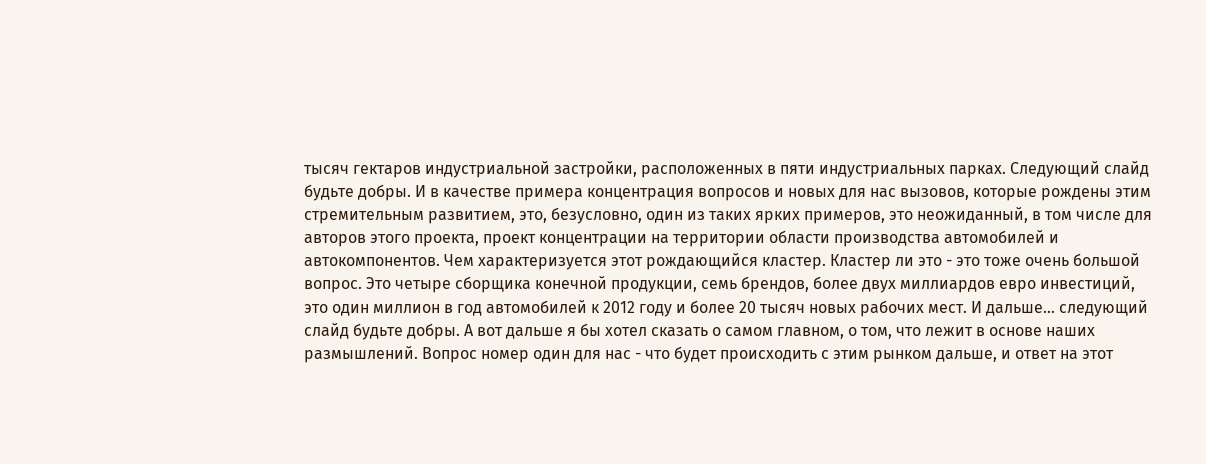тысяч гектаров индустриальной застройки, расположенных в пяти индустриальных парках. Следующий слайд будьте добры. И в качестве примера концентрация вопросов и новых для нас вызовов, которые рождены этим стремительным развитием, это, безусловно, один из таких ярких примеров, это неожиданный, в том числе для авторов этого проекта, проект концентрации на территории области производства автомобилей и автокомпонентов. Чем характеризуется этот рождающийся кластер. Кластер ли это - это тоже очень большой вопрос. Это четыре сборщика конечной продукции, семь брендов, более двух миллиардов евро инвестиций, это один миллион в год автомобилей к 2012 году и более 20 тысяч новых рабочих мест. И дальше… следующий слайд будьте добры. А вот дальше я бы хотел сказать о самом главном, о том, что лежит в основе наших размышлений. Вопрос номер один для нас - что будет происходить с этим рынком дальше, и ответ на этот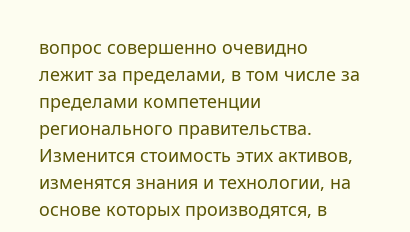вопрос совершенно очевидно лежит за пределами, в том числе за пределами компетенции регионального правительства. Изменится стоимость этих активов, изменятся знания и технологии, на основе которых производятся, в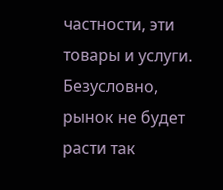частности, эти товары и услуги. Безусловно, рынок не будет расти так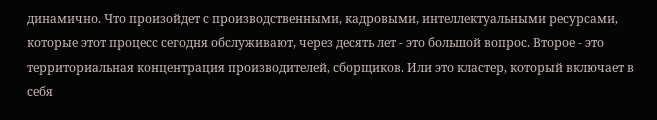динамично. Что произойдет с производственными, кадровыми, интеллектуальными ресурсами, которые этот процесс сегодня обслуживают, через десять лет - это большой вопрос. Второе - это территориальная концентрация производителей, сборщиков. Или это кластер, который включает в себя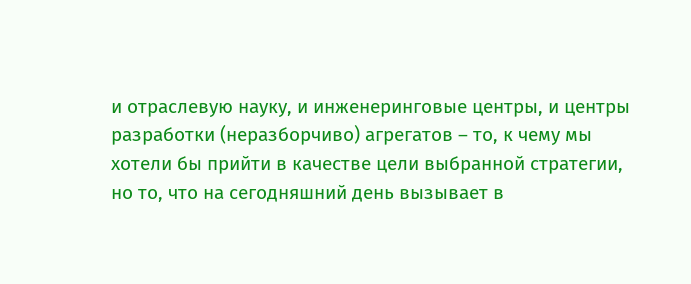и отраслевую науку, и инженеринговые центры, и центры разработки (неразборчиво) агрегатов – то, к чему мы хотели бы прийти в качестве цели выбранной стратегии, но то, что на сегодняшний день вызывает в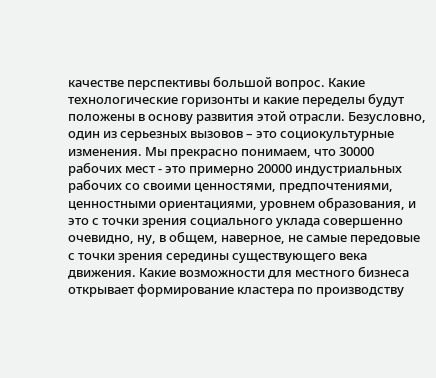качестве перспективы большой вопрос. Какие технологические горизонты и какие переделы будут положены в основу развития этой отрасли. Безусловно, один из серьезных вызовов – это социокультурные изменения. Мы прекрасно понимаем, что 30000 рабочих мест - это примерно 20000 индустриальных рабочих со своими ценностями, предпочтениями, ценностными ориентациями, уровнем образования, и это с точки зрения социального уклада совершенно очевидно, ну, в общем, наверное, не самые передовые с точки зрения середины существующего века движения. Какие возможности для местного бизнеса открывает формирование кластера по производству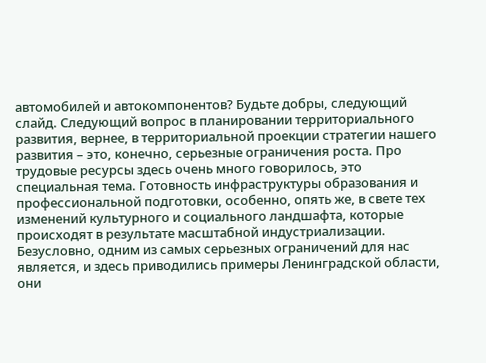автомобилей и автокомпонентов? Будьте добры, следующий слайд. Следующий вопрос в планировании территориального развития, вернее, в территориальной проекции стратегии нашего развития – это, конечно, серьезные ограничения роста. Про трудовые ресурсы здесь очень много говорилось, это специальная тема. Готовность инфраструктуры образования и профессиональной подготовки, особенно, опять же, в свете тех изменений культурного и социального ландшафта, которые происходят в результате масштабной индустриализации. Безусловно, одним из самых серьезных ограничений для нас является, и здесь приводились примеры Ленинградской области, они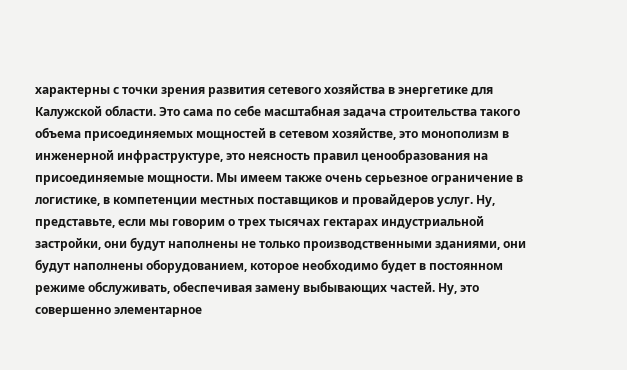характерны с точки зрения развития сетевого хозяйства в энергетике для Калужской области. Это сама по себе масштабная задача строительства такого объема присоединяемых мощностей в сетевом хозяйстве, это монополизм в инженерной инфраструктуре, это неясность правил ценообразования на присоединяемые мощности. Мы имеем также очень серьезное ограничение в логистике, в компетенции местных поставщиков и провайдеров услуг. Ну, представьте, если мы говорим о трех тысячах гектарах индустриальной застройки, они будут наполнены не только производственными зданиями, они будут наполнены оборудованием, которое необходимо будет в постоянном режиме обслуживать, обеспечивая замену выбывающих частей. Ну, это совершенно элементарное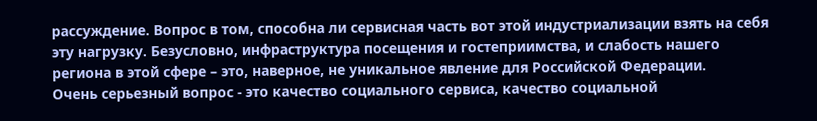рассуждение. Вопрос в том, способна ли сервисная часть вот этой индустриализации взять на себя эту нагрузку. Безусловно, инфраструктура посещения и гостеприимства, и слабость нашего региона в этой сфере – это, наверное, не уникальное явление для Российской Федерации.
Очень серьезный вопрос - это качество социального сервиса, качество социальной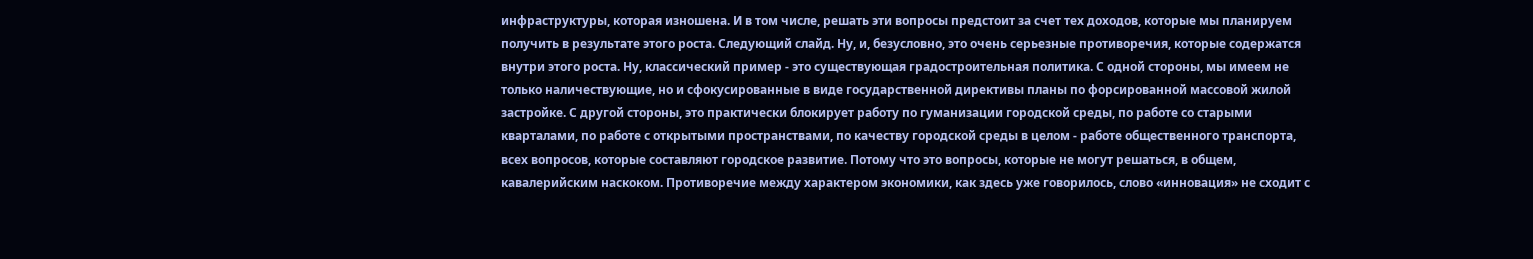инфраструктуры, которая изношена. И в том числе, решать эти вопросы предстоит за счет тех доходов, которые мы планируем получить в результате этого роста. Следующий слайд. Ну, и, безусловно, это очень серьезные противоречия, которые содержатся внутри этого роста. Ну, классический пример - это существующая градостроительная политика. С одной стороны, мы имеем не только наличествующие, но и сфокусированные в виде государственной директивы планы по форсированной массовой жилой застройке. С другой стороны, это практически блокирует работу по гуманизации городской среды, по работе со старыми кварталами, по работе с открытыми пространствами, по качеству городской среды в целом - работе общественного транспорта, всех вопросов, которые составляют городское развитие. Потому что это вопросы, которые не могут решаться, в общем, кавалерийским наскоком. Противоречие между характером экономики, как здесь уже говорилось, слово «инновация» не сходит с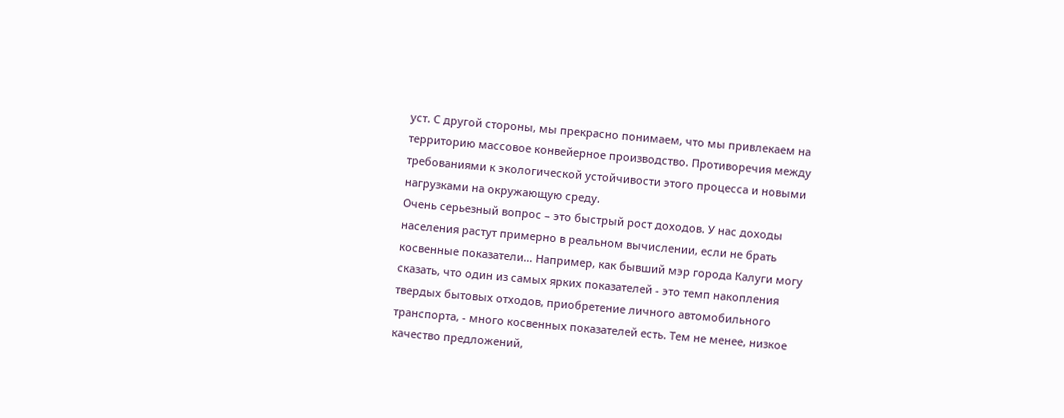уст. С другой стороны, мы прекрасно понимаем, что мы привлекаем на территорию массовое конвейерное производство. Противоречия между требованиями к экологической устойчивости этого процесса и новыми нагрузками на окружающую среду.
Очень серьезный вопрос – это быстрый рост доходов. У нас доходы населения растут примерно в реальном вычислении, если не брать косвенные показатели… Например, как бывший мэр города Калуги могу сказать, что один из самых ярких показателей - это темп накопления твердых бытовых отходов, приобретение личного автомобильного транспорта, - много косвенных показателей есть. Тем не менее, низкое качество предложений,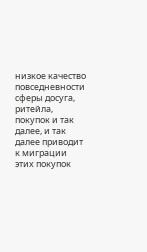низкое качество повседневности сферы досуга, ритейла, покупок и так далее, и так далее приводит к миграции этих покупок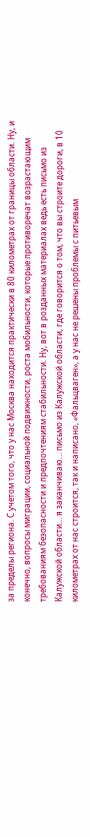за пределы региона. С учетом того, что у нас Москва находится практически в 80 километрах от границы области. Ну, и конечно, вопросы миграции, социальной подвижности, роста мобильности, которые противоречат возрастающим требованиям безопасности и предпочтениям стабильности. Ну, вот в розданных материалах ведь есть письмо из Калужской области… я заканчиваю… письмо из Калужской области, где говорится о том, что вы строите дороги, в 10 километрах от нас строится, так и написано, «Фальцваген», а у нас не решены проблемы с питьевым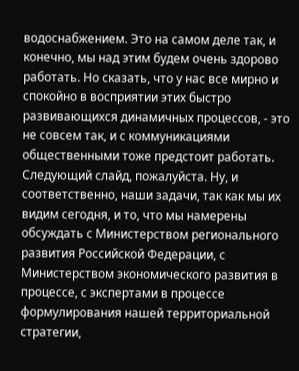водоснабжением. Это на самом деле так, и конечно, мы над этим будем очень здорово работать. Но сказать, что у нас все мирно и спокойно в восприятии этих быстро развивающихся динамичных процессов, - это не совсем так, и с коммуникациями общественными тоже предстоит работать.
Следующий слайд, пожалуйста. Ну, и соответственно, наши задачи, так как мы их видим сегодня, и то, что мы намерены обсуждать с Министерством регионального развития Российской Федерации, с Министерством экономического развития в процессе, с экспертами в процессе формулирования нашей территориальной стратегии,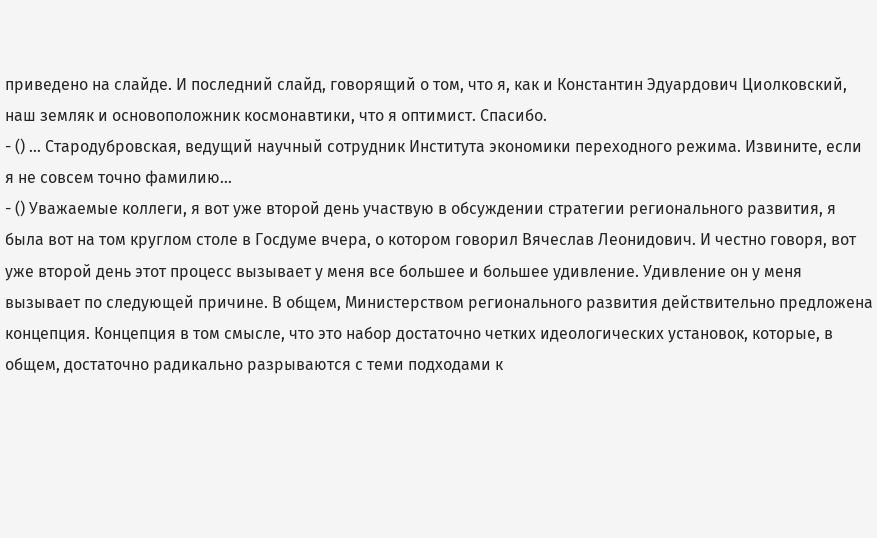приведено на слайде. И последний слайд, говорящий о том, что я, как и Константин Эдуардович Циолковский, наш земляк и основоположник космонавтики, что я оптимист. Спасибо.
- () … Стародубровская, ведущий научный сотрудник Института экономики переходного режима. Извините, если я не совсем точно фамилию…
- () Уважаемые коллеги, я вот уже второй день участвую в обсуждении стратегии регионального развития, я была вот на том круглом столе в Госдуме вчера, о котором говорил Вячеслав Леонидович. И честно говоря, вот уже второй день этот процесс вызывает у меня все большее и большее удивление. Удивление он у меня вызывает по следующей причине. В общем, Министерством регионального развития действительно предложена концепция. Концепция в том смысле, что это набор достаточно четких идеологических установок, которые, в общем, достаточно радикально разрываются с теми подходами к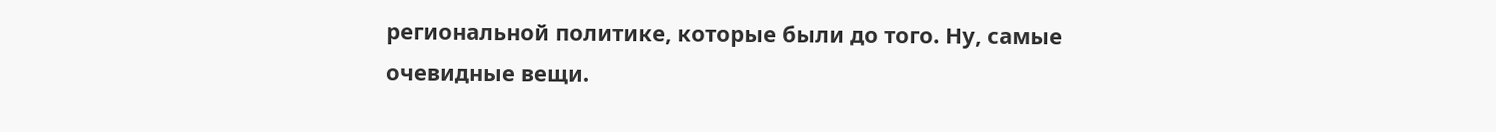региональной политике, которые были до того. Ну, самые очевидные вещи.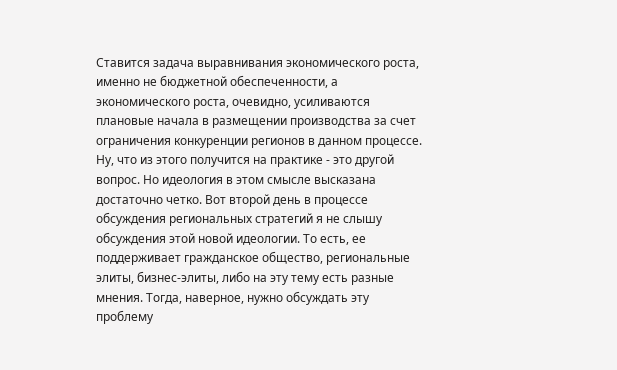Ставится задача выравнивания экономического роста, именно не бюджетной обеспеченности, а экономического роста, очевидно, усиливаются плановые начала в размещении производства за счет ограничения конкуренции регионов в данном процессе. Ну, что из этого получится на практике - это другой вопрос. Но идеология в этом смысле высказана достаточно четко. Вот второй день в процессе обсуждения региональных стратегий я не слышу обсуждения этой новой идеологии. То есть, ее поддерживает гражданское общество, региональные элиты, бизнес-элиты, либо на эту тему есть разные мнения. Тогда, наверное, нужно обсуждать эту проблему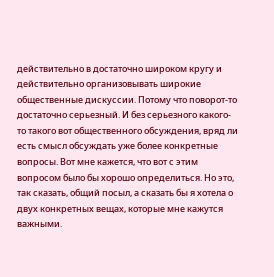действительно в достаточно широком кругу и действительно организовывать широкие общественные дискуссии. Потому что поворот-то достаточно серьезный. И без серьезного какого-то такого вот общественного обсуждения, вряд ли есть смысл обсуждать уже более конкретные вопросы. Вот мне кажется, что вот с этим вопросом было бы хорошо определиться. Но это, так сказать, общий посыл, а сказать бы я хотела о двух конкретных вещах, которые мне кажутся важными.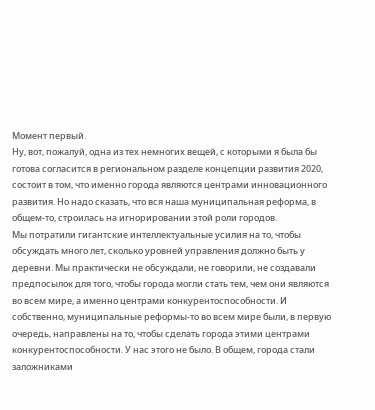Момент первый.
Ну, вот, пожалуй, одна из тех немногих вещей, с которыми я была бы готова согласится в региональном разделе концепции развития 2020, состоит в том, что именно города являются центрами инновационного развития. Но надо сказать, что вся наша муниципальная реформа, в общем-то, строилась на игнорировании этой роли городов.
Мы потратили гигантские интеллектуальные усилия на то, чтобы обсуждать много лет, сколько уровней управления должно быть у деревни. Мы практически не обсуждали, не говорили, не создавали предпосылок для того, чтобы города могли стать тем, чем они являются во всем мире, а именно центрами конкурентоспособности. И собственно, муниципальные реформы-то во всем мире были, в первую очередь, направлены на то, чтобы сделать города этими центрами конкурентоспособности. У нас этого не было. В общем, города стали заложниками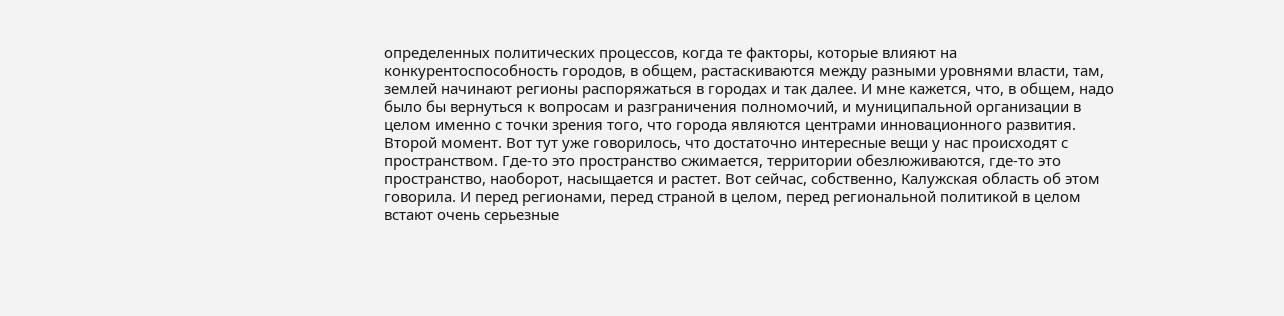определенных политических процессов, когда те факторы, которые влияют на конкурентоспособность городов, в общем, растаскиваются между разными уровнями власти, там, землей начинают регионы распоряжаться в городах и так далее. И мне кажется, что, в общем, надо было бы вернуться к вопросам и разграничения полномочий, и муниципальной организации в целом именно с точки зрения того, что города являются центрами инновационного развития. Второй момент. Вот тут уже говорилось, что достаточно интересные вещи у нас происходят с пространством. Где-то это пространство сжимается, территории обезлюживаются, где-то это пространство, наоборот, насыщается и растет. Вот сейчас, собственно, Калужская область об этом говорила. И перед регионами, перед страной в целом, перед региональной политикой в целом встают очень серьезные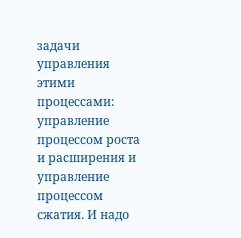задачи управления этими процессами: управление процессом роста и расширения и управление процессом сжатия. И надо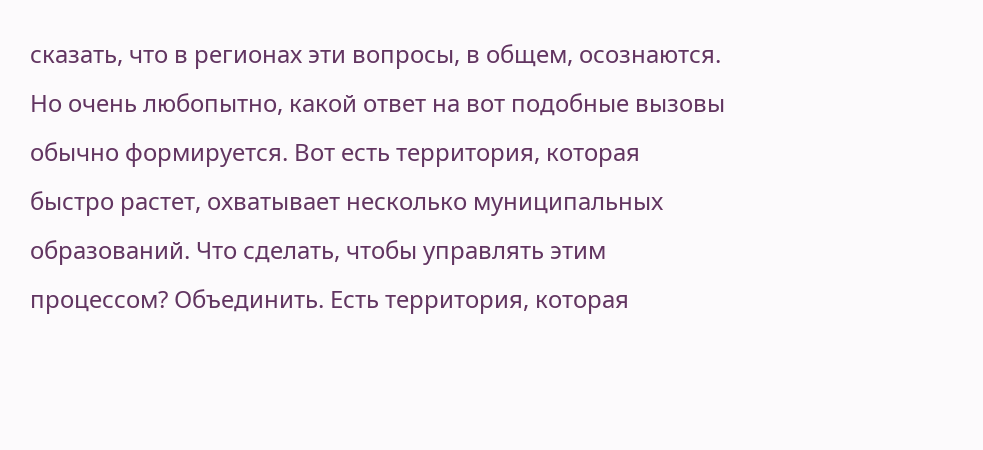сказать, что в регионах эти вопросы, в общем, осознаются. Но очень любопытно, какой ответ на вот подобные вызовы обычно формируется. Вот есть территория, которая быстро растет, охватывает несколько муниципальных образований. Что сделать, чтобы управлять этим процессом? Объединить. Есть территория, которая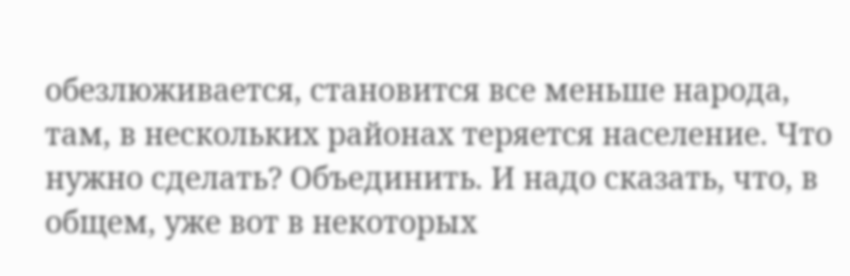обезлюживается, становится все меньше народа, там, в нескольких районах теряется население. Что нужно сделать? Объединить. И надо сказать, что, в общем, уже вот в некоторых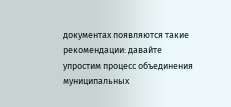документах появляются такие рекомендации: давайте упростим процесс объединения муниципальных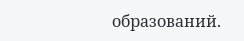образований.